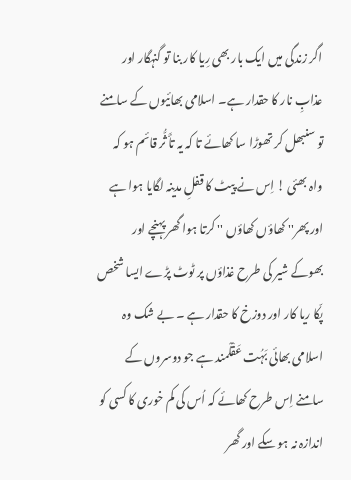اگر زندگی میں ایک بار بھی رِیا کار بنا تو گنہگار اور عذابِ نار کا حقدار ہے۔ اسلامی بھائیوں کے سامنے تو سنبھل کر تھوڑا سا کھائے تا کہ یہ تأَ ثُّر قائم ہو کہ واہ بھئی ! اِس نے پیٹ کا قفلِ مدینہ لگایا ہوا ہے اور پھر'' کھاؤں کھاؤں '' کرتا ہوا گھر پہنچے اور بھوکے شیر کی طرح غذاؤں پر ٹوٹ پڑے ایسا شخص پکّا ریا کار اور دوزخ کا حقدار ہے ۔ بے شک وہ اسلامی بھائی بَہُت عَقْلْمند ہے جو دوسروں کے سامنے اِس طرح کھائے کہ اُس کی کم خوری کا کسی کو اندازہ نہ ہو سکے اور گھر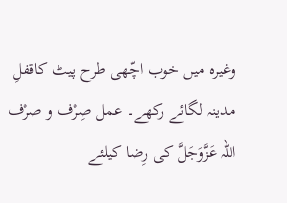وغیرہ میں خوب اچّھی طرح پیٹ کاقفلِ مدینہ لگائے رکھے۔ عمل صِرْف و صرْف اللہ عَزَّوَجَلَّ کی رِضا کیلئے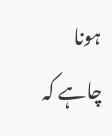ہونا چاہے کہ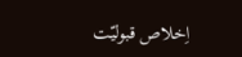اِخلاص قبولیّت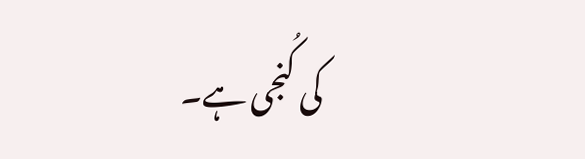کی کُنجی ہے۔